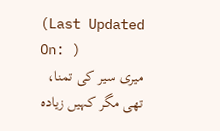(Last Updated On: )
میری سیر کی تمنا، تھی مگر کہیں زیادہ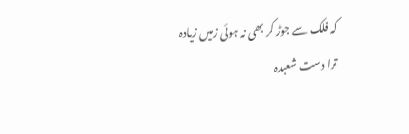کہ فلک سے جوڑ کر بھی نہ ہوئی زمیں زیادہ
ترا دست شعبدہ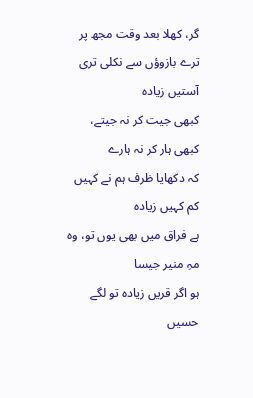گر، کھلا بعد وقت مجھ پر
ترے بازوؤں سے نکلی تری آستیں زیادہ
کبھی جیت کر نہ جیتے، کبھی ہار کر نہ ہارے
کہ دکھایا ظرف ہم نے کہیں کم کہیں زیادہ
ہے فراق میں بھی یوں تو، وہ مہِ منیر جیسا
ہو اگر قریں زیادہ تو لگے حسیں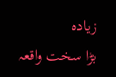زیادہ
بڑا سخت واقعہ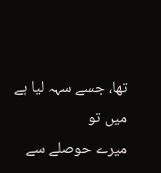تھا، جسے سہہ لیا ہے میں تو
میرے حوصلے سے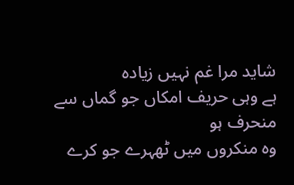شاید مرا غم نہیں زیادہ
ہے وہی حریف امکاں جو گماں سے منحرف ہو
وہ منکروں میں ٹھہرے جو کرے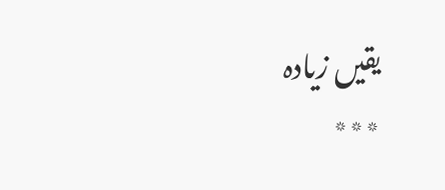یقیں زیادہ
٭٭٭